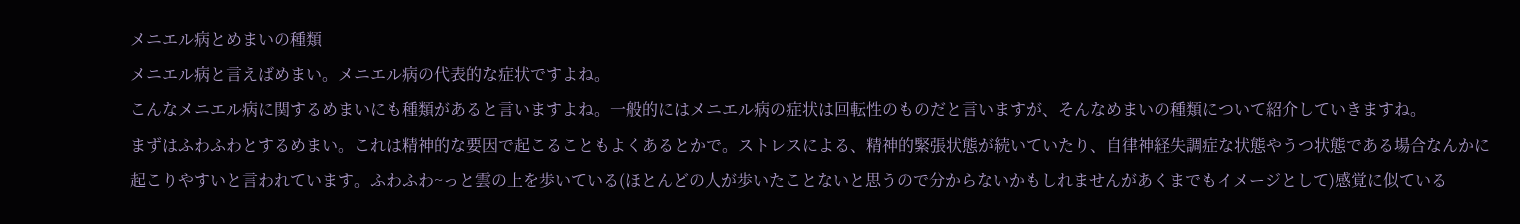メニエル病とめまいの種類
メニエル病と言えばめまい。メニエル病の代表的な症状ですよね。
こんなメニエル病に関するめまいにも種類があると言いますよね。一般的にはメニエル病の症状は回転性のものだと言いますが、そんなめまいの種類について紹介していきますね。
まずはふわふわとするめまい。これは精神的な要因で起こることもよくあるとかで。ストレスによる、精神的緊張状態が続いていたり、自律神経失調症な状態やうつ状態である場合なんかに起こりやすいと言われています。ふわふわ~っと雲の上を歩いている(ほとんどの人が歩いたことないと思うので分からないかもしれませんがあくまでもイメージとして)感覚に似ている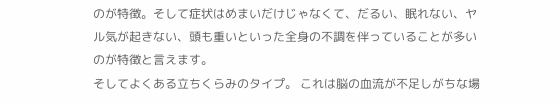のが特徴。そして症状はめまいだけじゃなくて、だるい、眠れない、ヤル気が起きない、頭も重いといった全身の不調を伴っていることが多いのが特徴と言えます。
そしてよくある立ちくらみのタイプ。 これは脳の血流が不足しがちな場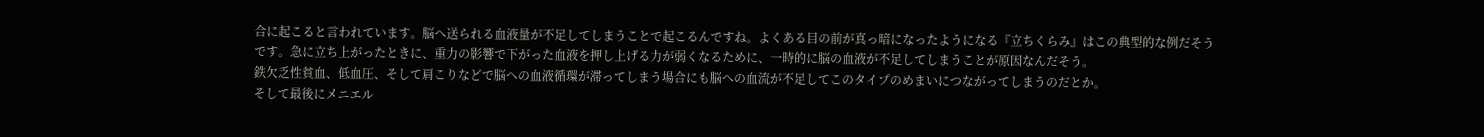合に起こると言われています。脳へ送られる血液量が不足してしまうことで起こるんですね。よくある目の前が真っ暗になったようになる『立ちくらみ』はこの典型的な例だそうです。急に立ち上がったときに、重力の影響で下がった血液を押し上げる力が弱くなるために、一時的に脳の血液が不足してしまうことが原因なんだそう。
鉄欠乏性貧血、低血圧、そして肩こりなどで脳への血液循環が滞ってしまう場合にも脳への血流が不足してこのタイプのめまいにつながってしまうのだとか。
そして最後にメニエル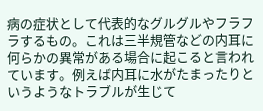病の症状として代表的なグルグルやフラフラするもの。これは三半規管などの内耳に何らかの異常がある場合に起こると言われています。例えば内耳に水がたまったりというようなトラブルが生じて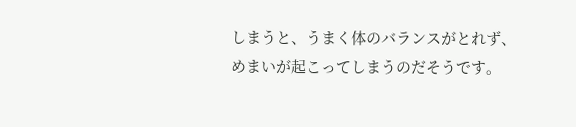しまうと、うまく体のバランスがとれず、めまいが起こってしまうのだそうです。